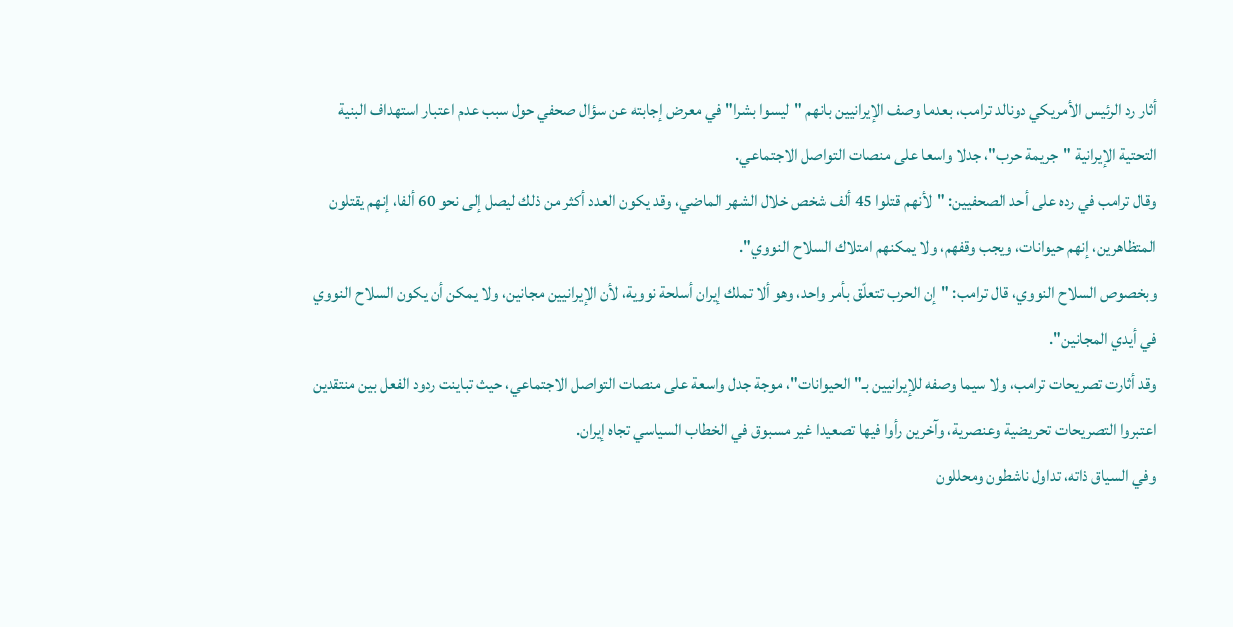أثار رد الرئيس الأمريكي دونالد ترامب، بعدما وصف الإيرانيين بانهم "ليسوا بشرا" في معرض إجابته عن سؤال صحفي حول سبب عدم اعتبار استهداف البنية التحتية الإيرانية "جريمة حرب"، جدلا واسعا على منصات التواصل الاجتماعي.
وقال ترامب في رده على أحد الصحفيين: "لأنهم قتلوا 45 ألف شخص خلال الشهر الماضي، وقد يكون العدد أكثر من ذلك ليصل إلى نحو 60 ألفا، إنهم يقتلون المتظاهرين، إنهم حيوانات، ويجب وقفهم، ولا يمكنهم امتلاك السلاح النووي".
وبخصوص السلاح النووي، قال ترامب: "إن الحرب تتعلّق بأمر واحد، وهو ألا تملك إيران أسلحة نووية، لأن الإيرانيين مجانين، ولا يمكن أن يكون السلاح النووي في أيدي المجانين".
وقد أثارت تصريحات ترامب، ولا سيما وصفه للإيرانيين بـ"الحيوانات"، موجة جدل واسعة على منصات التواصل الاجتماعي، حيث تباينت ردود الفعل بين منتقدين اعتبروا التصريحات تحريضية وعنصرية، وآخرين رأوا فيها تصعيدا غير مسبوق في الخطاب السياسي تجاه إيران.
وفي السياق ذاته، تداول ناشطون ومحللون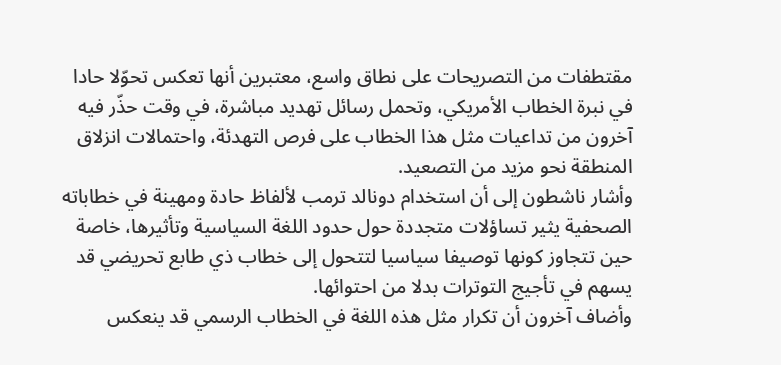مقتطفات من التصريحات على نطاق واسع، معتبرين أنها تعكس تحوّلا حادا في نبرة الخطاب الأمريكي، وتحمل رسائل تهديد مباشرة، في وقت حذّر فيه آخرون من تداعيات مثل هذا الخطاب على فرص التهدئة، واحتمالات انزلاق المنطقة نحو مزيد من التصعيد.
وأشار ناشطون إلى أن استخدام دونالد ترمب لألفاظ حادة ومهينة في خطاباته الصحفية يثير تساؤلات متجددة حول حدود اللغة السياسية وتأثيرها، خاصة حين تتجاوز كونها توصيفا سياسيا لتتحول إلى خطاب ذي طابع تحريضي قد يسهم في تأجيج التوترات بدلا من احتوائها.
وأضاف آخرون أن تكرار مثل هذه اللغة في الخطاب الرسمي قد ينعكس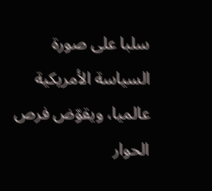سلبا على صورة السياسة الأمريكية عالميا، ويقوّض فرص الحوار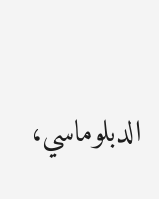الدبلوماسي،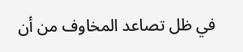في ظل تصاعد المخاوف من أن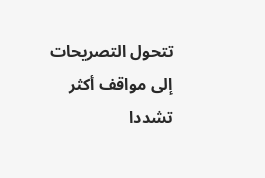تتحول التصريحات إلى مواقف أكثر تشددا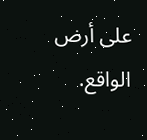على أرض الواقع.